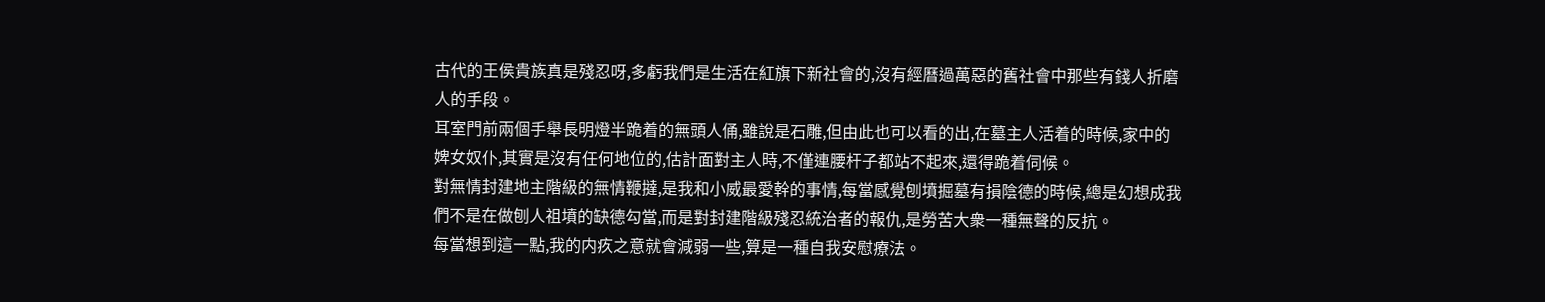古代的王侯貴族真是殘忍呀,多虧我們是生活在紅旗下新社會的,沒有經曆過萬惡的舊社會中那些有錢人折磨人的手段。
耳室門前兩個手舉長明燈半跪着的無頭人俑,雖說是石雕,但由此也可以看的出,在墓主人活着的時候,家中的婢女奴仆,其實是沒有任何地位的,估計面對主人時,不僅連腰杆子都站不起來,還得跪着伺候。
對無情封建地主階級的無情鞭撻,是我和小威最愛幹的事情,每當感覺刨墳掘墓有損陰德的時候,總是幻想成我們不是在做刨人祖墳的缺德勾當,而是對封建階級殘忍統治者的報仇,是勞苦大衆一種無聲的反抗。
每當想到這一點,我的内疚之意就會減弱一些,算是一種自我安慰療法。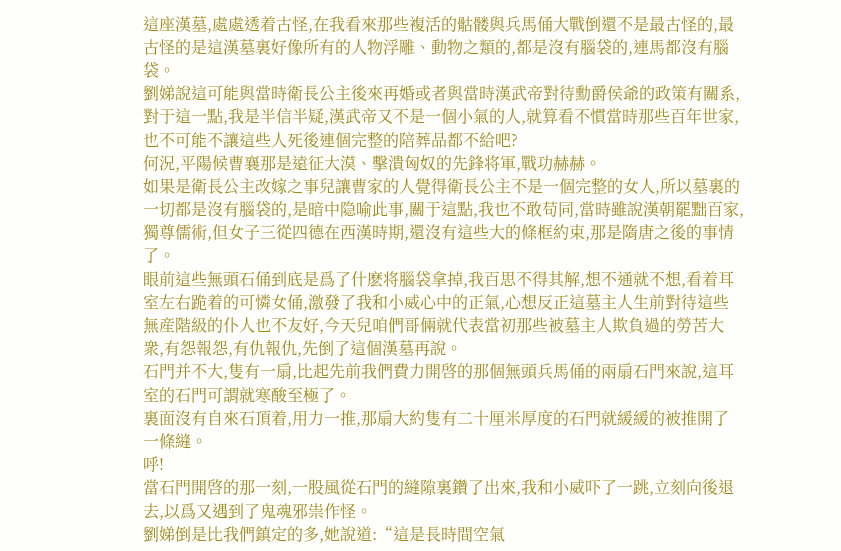這座漢墓,處處透着古怪,在我看來那些複活的骷髅與兵馬俑大戰倒還不是最古怪的,最古怪的是這漢墓裏好像所有的人物浮雕、動物之類的,都是沒有腦袋的,連馬都沒有腦袋。
劉娣說這可能與當時衛長公主後來再婚或者與當時漢武帝對待勳爵侯爺的政策有關系,對于這一點,我是半信半疑,漢武帝又不是一個小氣的人,就算看不慣當時那些百年世家,也不可能不讓這些人死後連個完整的陪葬品都不給吧?
何況,平陽候曹襄那是遠征大漠、擊潰匈奴的先鋒将軍,戰功赫赫。
如果是衛長公主改嫁之事兒讓曹家的人覺得衛長公主不是一個完整的女人,所以墓裏的一切都是沒有腦袋的,是暗中隐喻此事,關于這點,我也不敢苟同,當時雖說漢朝罷黜百家,獨尊儒術,但女子三從四德在西漢時期,還沒有這些大的條框約束,那是隋唐之後的事情了。
眼前這些無頭石俑到底是爲了什麽将腦袋拿掉,我百思不得其解,想不通就不想,看着耳室左右跪着的可憐女俑,激發了我和小威心中的正氣,心想反正這墓主人生前對待這些無産階級的仆人也不友好,今天兒咱們哥倆就代表當初那些被墓主人欺負過的勞苦大衆,有怨報怨,有仇報仇,先倒了這個漢墓再說。
石門并不大,隻有一扇,比起先前我們費力開啓的那個無頭兵馬俑的兩扇石門來說,這耳室的石門可謂就寒酸至極了。
裏面沒有自來石頂着,用力一推,那扇大約隻有二十厘米厚度的石門就緩緩的被推開了一條縫。
呼!
當石門開啓的那一刻,一股風從石門的縫隙裏鑽了出來,我和小威吓了一跳,立刻向後退去,以爲又遇到了鬼魂邪祟作怪。
劉娣倒是比我們鎮定的多,她說道:“這是長時間空氣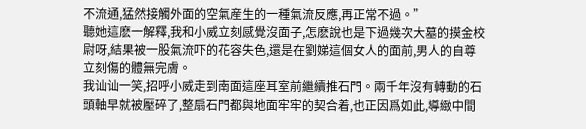不流通,猛然接觸外面的空氣産生的一種氣流反應,再正常不過。”
聽她這麽一解釋,我和小威立刻感覺沒面子,怎麽說也是下過幾次大墓的摸金校尉呀,結果被一股氣流吓的花容失色,還是在劉娣這個女人的面前,男人的自尊立刻傷的體無完膚。
我讪讪一笑,招呼小威走到南面這座耳室前繼續推石門。兩千年沒有轉動的石頭軸早就被壓碎了,整扇石門都與地面牢牢的契合着,也正因爲如此,導緻中間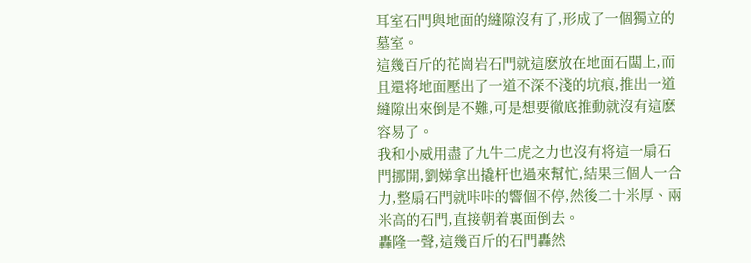耳室石門與地面的縫隙沒有了,形成了一個獨立的墓室。
這幾百斤的花崗岩石門就這麽放在地面石闆上,而且還将地面壓出了一道不深不淺的坑痕,推出一道縫隙出來倒是不難,可是想要徹底推動就沒有這麽容易了。
我和小威用盡了九牛二虎之力也沒有将這一扇石門挪開,劉娣拿出撬杆也過來幫忙,結果三個人一合力,整扇石門就咔咔的響個不停,然後二十米厚、兩米高的石門,直接朝着裏面倒去。
轟隆一聲,這幾百斤的石門轟然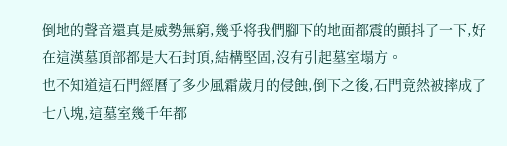倒地的聲音還真是威勢無窮,幾乎将我們腳下的地面都震的顫抖了一下,好在這漢墓頂部都是大石封頂,結構堅固,沒有引起墓室塌方。
也不知道這石門經曆了多少風霜歲月的侵蝕,倒下之後,石門竟然被摔成了七八塊,這墓室幾千年都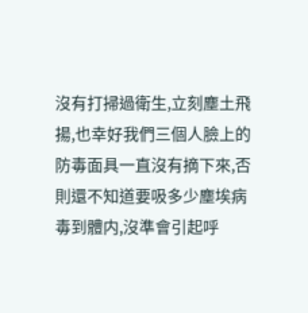沒有打掃過衛生,立刻塵土飛揚,也幸好我們三個人臉上的防毒面具一直沒有摘下來,否則還不知道要吸多少塵埃病毒到體内,沒準會引起呼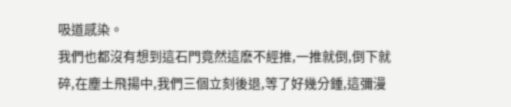吸道感染。
我們也都沒有想到這石門竟然這麽不經推,一推就倒,倒下就碎,在塵土飛揚中,我們三個立刻後退,等了好幾分鍾,這彌漫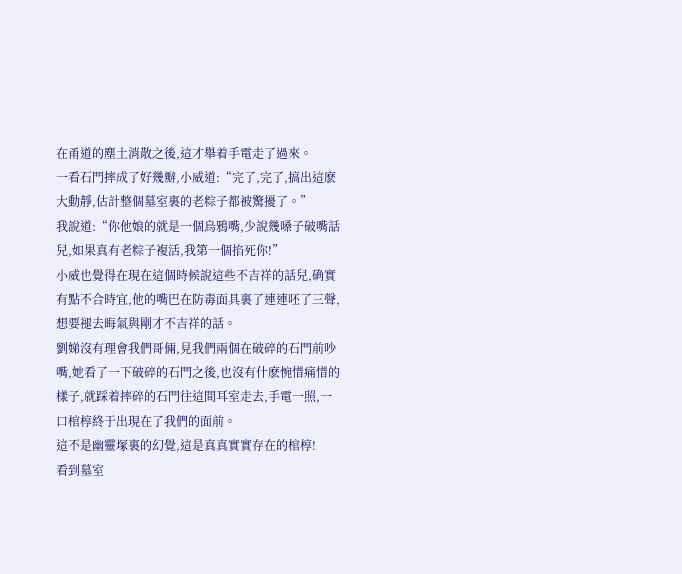在甬道的塵土消散之後,這才舉着手電走了過來。
一看石門摔成了好幾瓣,小威道:“完了,完了,搞出這麽大動靜,估計整個墓室裏的老粽子都被驚擾了。”
我說道:“你他娘的就是一個烏鴉嘴,少說幾嗓子破嘴話兒,如果真有老粽子複活,我第一個掐死你!”
小威也覺得在現在這個時候說這些不吉祥的話兒,确實有點不合時宜,他的嘴巴在防毒面具裏了連連呸了三聲,想要褪去晦氣與剛才不吉祥的話。
劉娣沒有理會我們哥倆,見我們兩個在破碎的石門前吵嘴,她看了一下破碎的石門之後,也沒有什麽惋惜痛惜的樣子,就踩着摔碎的石門往這間耳室走去,手電一照,一口棺椁終于出現在了我們的面前。
這不是幽靈塚裏的幻覺,這是真真實實存在的棺椁!
看到墓室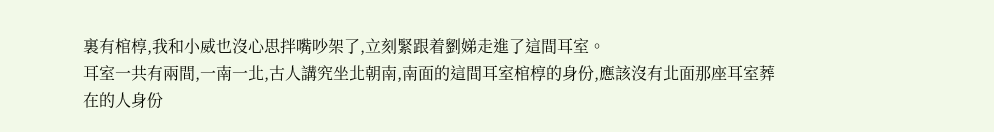裏有棺椁,我和小威也沒心思拌嘴吵架了,立刻緊跟着劉娣走進了這間耳室。
耳室一共有兩間,一南一北,古人講究坐北朝南,南面的這間耳室棺椁的身份,應該沒有北面那座耳室葬在的人身份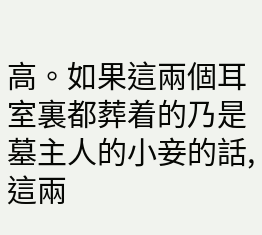高。如果這兩個耳室裏都葬着的乃是墓主人的小妾的話,這兩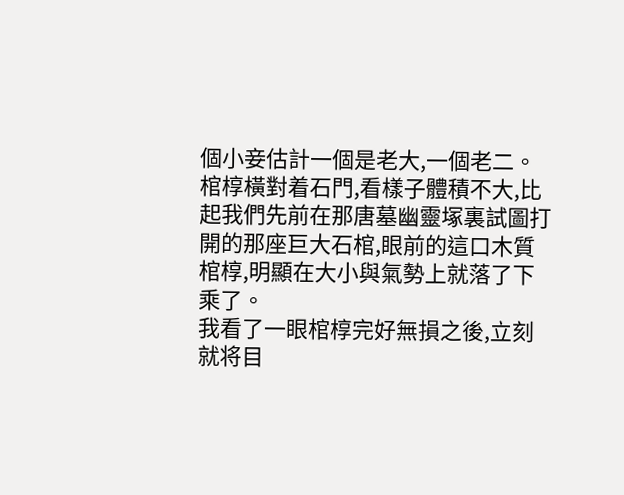個小妾估計一個是老大,一個老二。
棺椁橫對着石門,看樣子體積不大,比起我們先前在那唐墓幽靈塚裏試圖打開的那座巨大石棺,眼前的這口木質棺椁,明顯在大小與氣勢上就落了下乘了。
我看了一眼棺椁完好無損之後,立刻就将目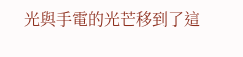光與手電的光芒移到了這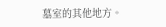墓室的其他地方。